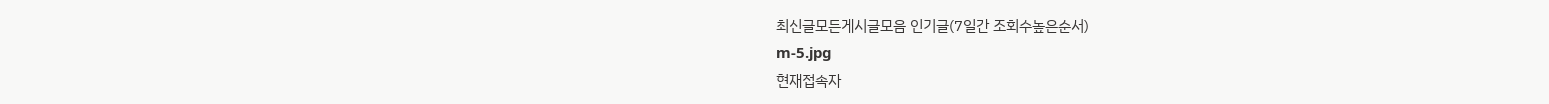최신글모든게시글모음 인기글(7일간 조회수높은순서)
m-5.jpg
현재접속자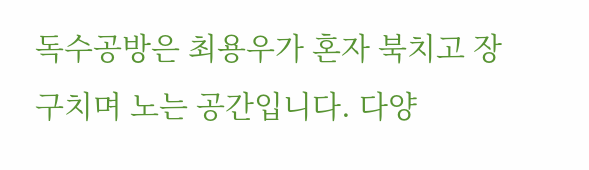독수공방은 최용우가 혼자 북치고 장구치며 노는 공간입니다. 다양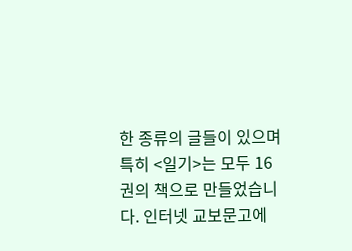한 종류의 글들이 있으며 특히 <일기>는 모두 16권의 책으로 만들었습니다. 인터넷 교보문고에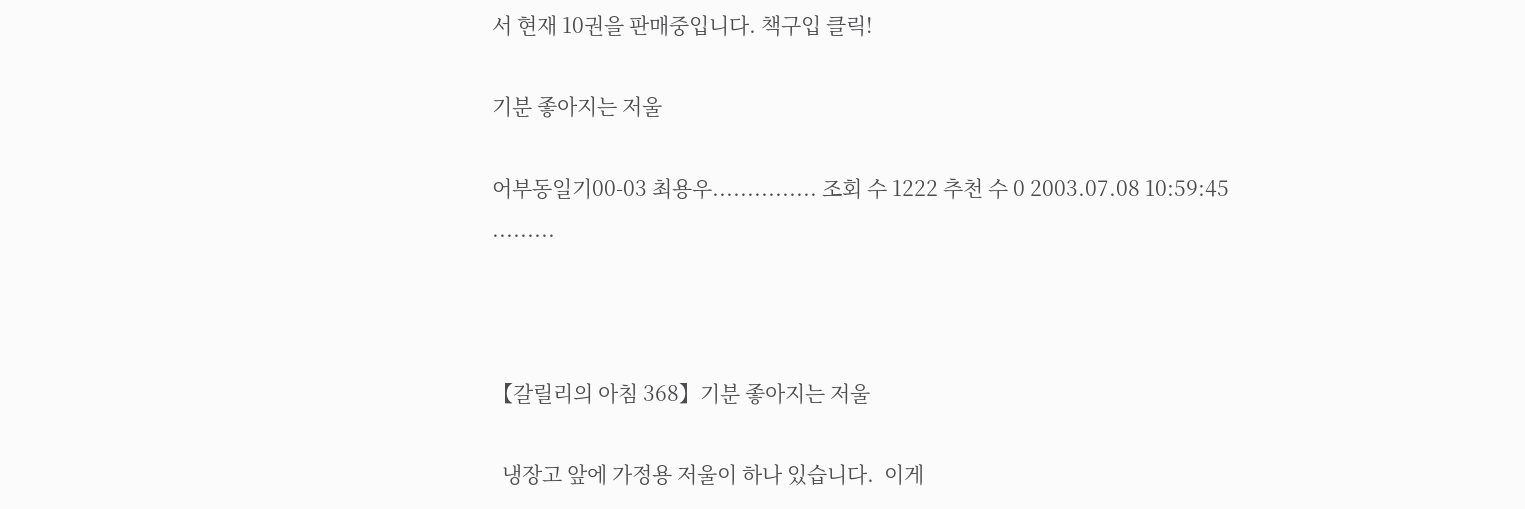서 현재 10권을 판매중입니다. 책구입 클릭!

기분 좋아지는 저울

어부동일기00-03 최용우............... 조회 수 1222 추천 수 0 2003.07.08 10:59:45
.........



【갈릴리의 아침 368】기분 좋아지는 저울

  냉장고 앞에 가정용 저울이 하나 있습니다.  이게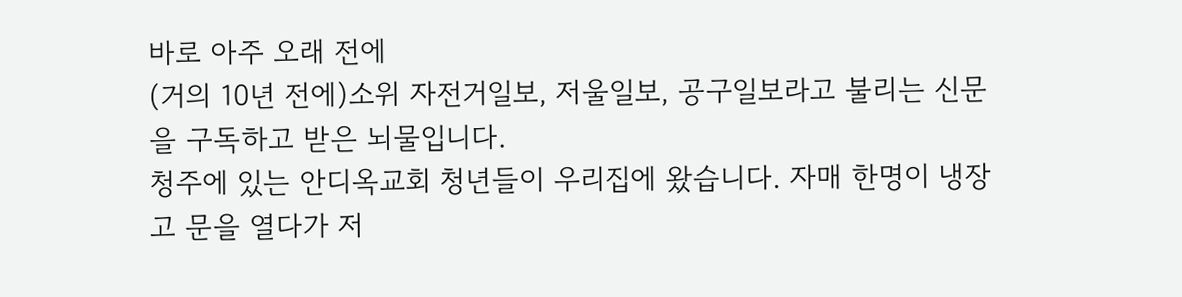바로 아주 오래 전에
(거의 10년 전에)소위 자전거일보, 저울일보, 공구일보라고 불리는 신문
을 구독하고 받은 뇌물입니다.
청주에 있는 안디옥교회 청년들이 우리집에 왔습니다. 자매 한명이 냉장
고 문을 열다가 저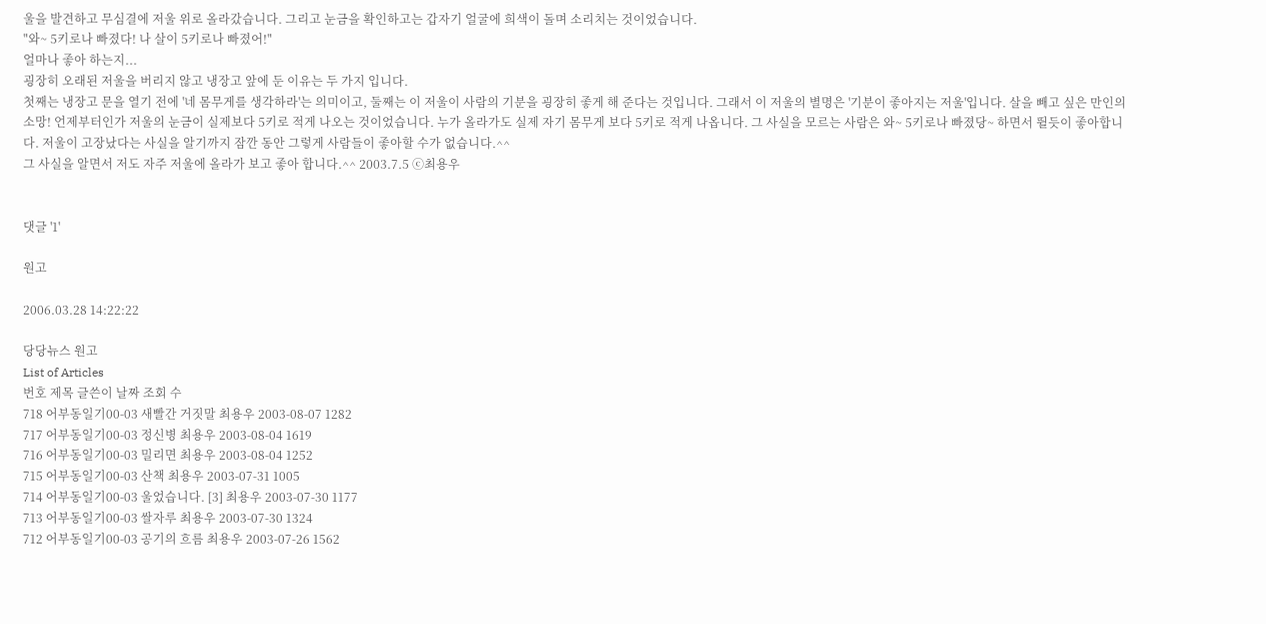울을 발견하고 무심결에 저울 위로 올라갔습니다. 그리고 눈금을 확인하고는 갑자기 얼굴에 희색이 돌며 소리치는 것이었습니다.
"와~ 5키로나 빠졌다! 나 살이 5키로나 빠졌어!"
얼마나 좋아 하는지...
굉장히 오래된 저울을 버리지 않고 냉장고 앞에 둔 이유는 두 가지 입니다.
첫째는 냉장고 문을 열기 전에 '네 몸무게를 생각하라'는 의미이고, 둘째는 이 저울이 사람의 기분을 굉장히 좋게 해 준다는 것입니다. 그래서 이 저울의 별명은 '기분이 좋아지는 저울'입니다. 살을 빼고 싶은 만인의 소망! 언제부터인가 저울의 눈금이 실제보다 5키로 적게 나오는 것이었습니다. 누가 올라가도 실제 자기 몸무게 보다 5키로 적게 나옵니다. 그 사실을 모르는 사람은 와~ 5키로나 빠졌당~ 하면서 뛸듯이 좋아합니다. 저울이 고장났다는 사실을 알기까지 잠깐 동안 그렇게 사람들이 좋아할 수가 없습니다.^^
그 사실을 알면서 저도 자주 저울에 올라가 보고 좋아 합니다.^^ 2003.7.5 ⓒ최용우


댓글 '1'

원고

2006.03.28 14:22:22

당당뉴스 원고
List of Articles
번호 제목 글쓴이 날짜 조회 수
718 어부동일기00-03 새빨간 거짓말 최용우 2003-08-07 1282
717 어부동일기00-03 정신병 최용우 2003-08-04 1619
716 어부동일기00-03 밀리면 최용우 2003-08-04 1252
715 어부동일기00-03 산책 최용우 2003-07-31 1005
714 어부동일기00-03 울었습니다. [3] 최용우 2003-07-30 1177
713 어부동일기00-03 쌀자루 최용우 2003-07-30 1324
712 어부동일기00-03 공기의 흐름 최용우 2003-07-26 1562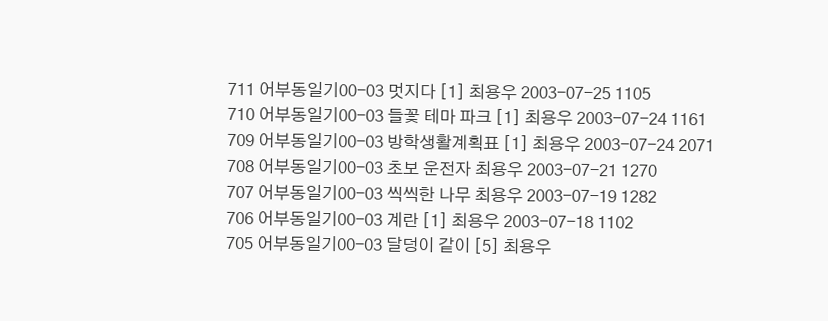711 어부동일기00-03 멋지다 [1] 최용우 2003-07-25 1105
710 어부동일기00-03 들꽃 테마 파크 [1] 최용우 2003-07-24 1161
709 어부동일기00-03 방학생활계획표 [1] 최용우 2003-07-24 2071
708 어부동일기00-03 초보 운전자 최용우 2003-07-21 1270
707 어부동일기00-03 씩씩한 나무 최용우 2003-07-19 1282
706 어부동일기00-03 계란 [1] 최용우 2003-07-18 1102
705 어부동일기00-03 달덩이 같이 [5] 최용우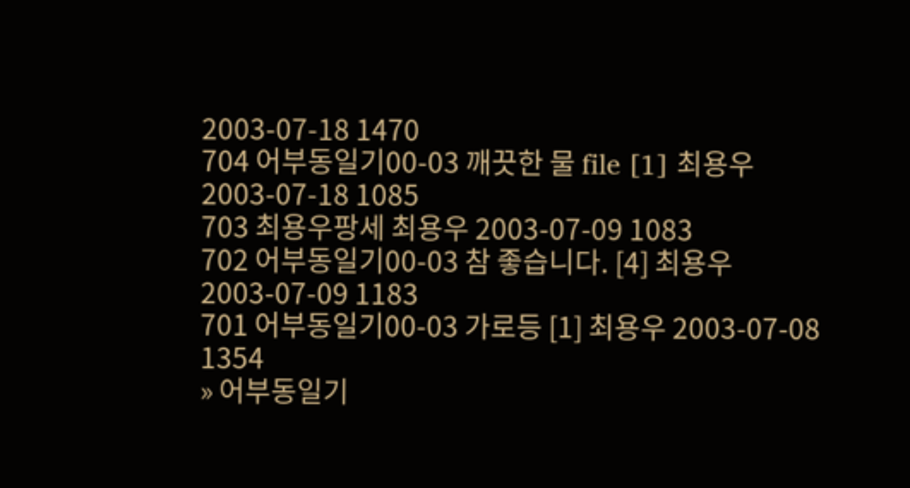2003-07-18 1470
704 어부동일기00-03 깨끗한 물 file [1] 최용우 2003-07-18 1085
703 최용우팡세 최용우 2003-07-09 1083
702 어부동일기00-03 참 좋습니다. [4] 최용우 2003-07-09 1183
701 어부동일기00-03 가로등 [1] 최용우 2003-07-08 1354
» 어부동일기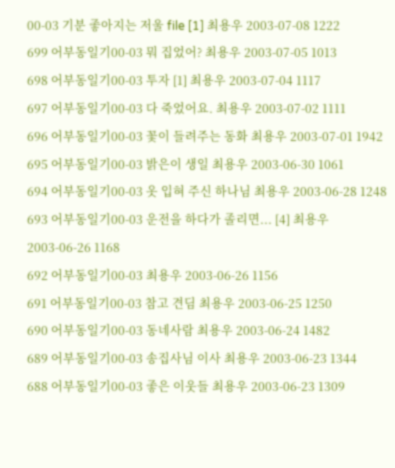00-03 기분 좋아지는 저울 file [1] 최용우 2003-07-08 1222
699 어부동일기00-03 뭐 집었어? 최용우 2003-07-05 1013
698 어부동일기00-03 투자 [1] 최용우 2003-07-04 1117
697 어부동일기00-03 다 죽었어요. 최용우 2003-07-02 1111
696 어부동일기00-03 꽃이 들려주는 동화 최용우 2003-07-01 1942
695 어부동일기00-03 밝은이 생일 최용우 2003-06-30 1061
694 어부동일기00-03 옷 입혀 주신 하나님 최용우 2003-06-28 1248
693 어부동일기00-03 운전을 하다가 졸리면... [4] 최용우 2003-06-26 1168
692 어부동일기00-03 최용우 2003-06-26 1156
691 어부동일기00-03 참고 견딤 최용우 2003-06-25 1250
690 어부동일기00-03 동네사람 최용우 2003-06-24 1482
689 어부동일기00-03 송집사님 이사 최용우 2003-06-23 1344
688 어부동일기00-03 좋은 이웃들 최용우 2003-06-23 1309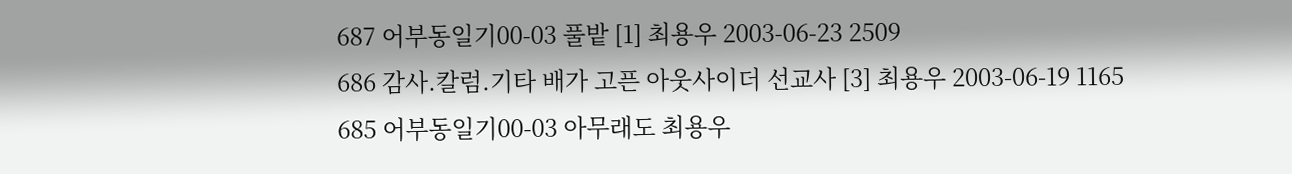687 어부동일기00-03 풀밭 [1] 최용우 2003-06-23 2509
686 감사.칼럼.기타 배가 고픈 아웃사이더 선교사 [3] 최용우 2003-06-19 1165
685 어부동일기00-03 아무래도 최용우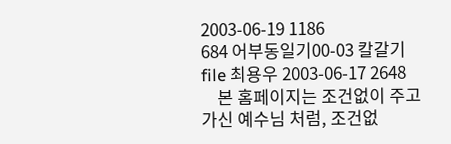2003-06-19 1186
684 어부동일기00-03 칼갈기 file 최용우 2003-06-17 2648
    본 홈페이지는 조건없이 주고가신 예수님 처럼, 조건없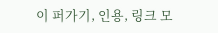이 퍼가기, 인용, 링크 모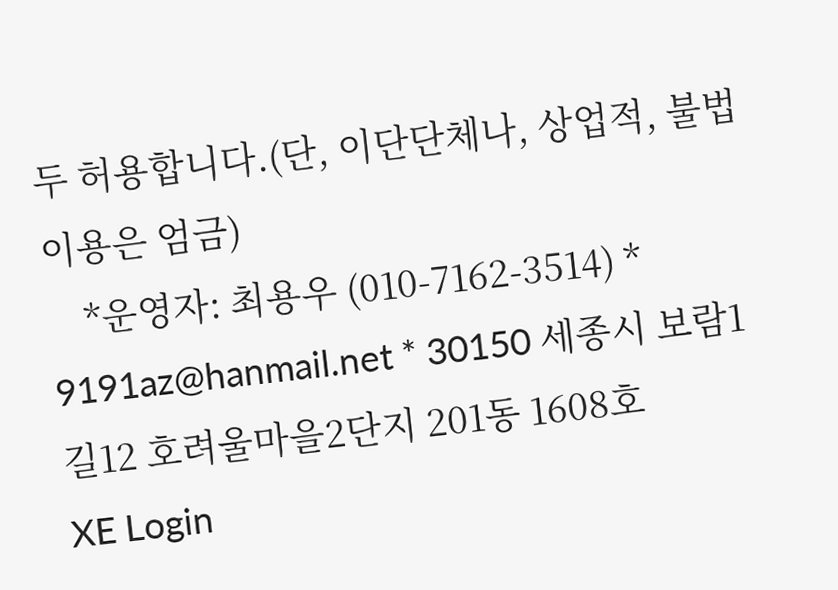두 허용합니다.(단, 이단단체나, 상업적, 불법이용은 엄금)
    *운영자: 최용우 (010-7162-3514) * 9191az@hanmail.net * 30150 세종시 보람1길12 호려울마을2단지 201동 1608호
XE Login